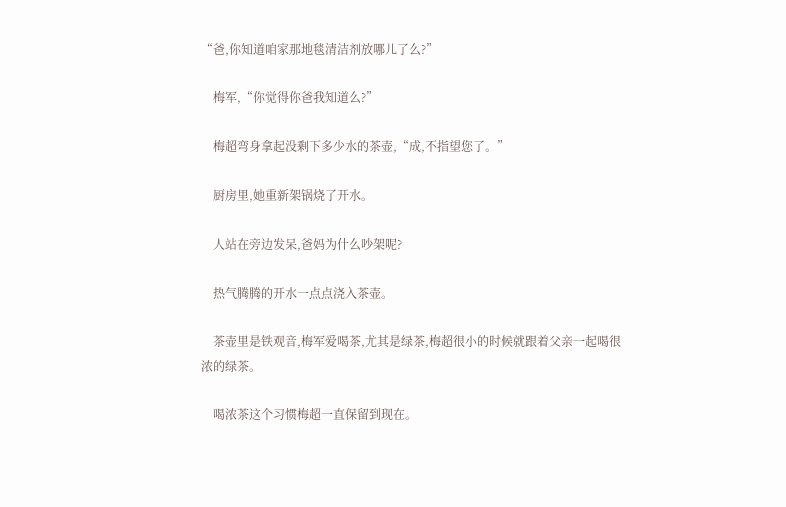“爸,你知道咱家那地毯清洁剂放哪儿了么?”

    梅军,“你觉得你爸我知道么?”

    梅超弯身拿起没剩下多少水的茶壶,“成,不指望您了。”

    厨房里,她重新架锅烧了开水。

    人站在旁边发呆,爸妈为什么吵架呢?

    热气腾腾的开水一点点浇入茶壶。

    茶壶里是铁观音,梅军爱喝茶,尤其是绿茶,梅超很小的时候就跟着父亲一起喝很浓的绿茶。

    喝浓茶这个习惯梅超一直保留到现在。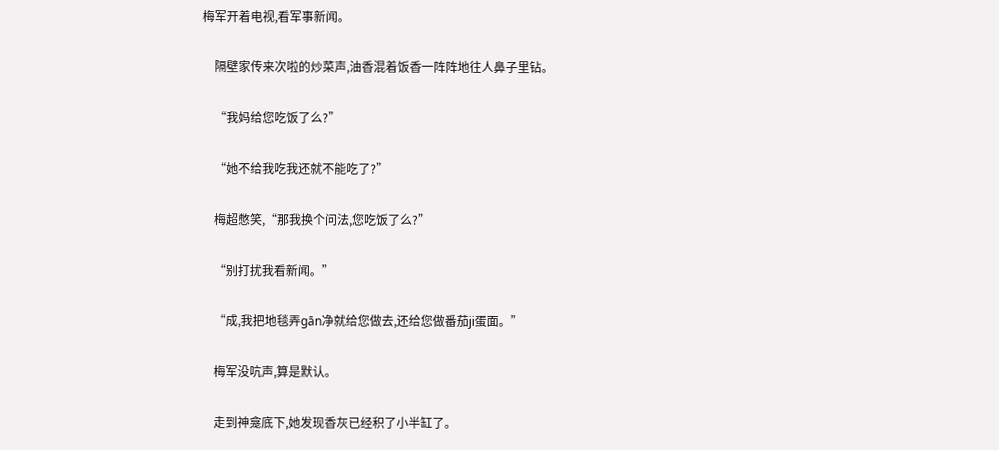梅军开着电视,看军事新闻。

    隔壁家传来次啦的炒菜声,油香混着饭香一阵阵地往人鼻子里钻。

    “我妈给您吃饭了么?”

    “她不给我吃我还就不能吃了?”

    梅超憋笑,“那我换个问法,您吃饭了么?”

    “别打扰我看新闻。”

    “成,我把地毯弄gān净就给您做去,还给您做番茄ji蛋面。”

    梅军没吭声,算是默认。

    走到神龛底下,她发现香灰已经积了小半缸了。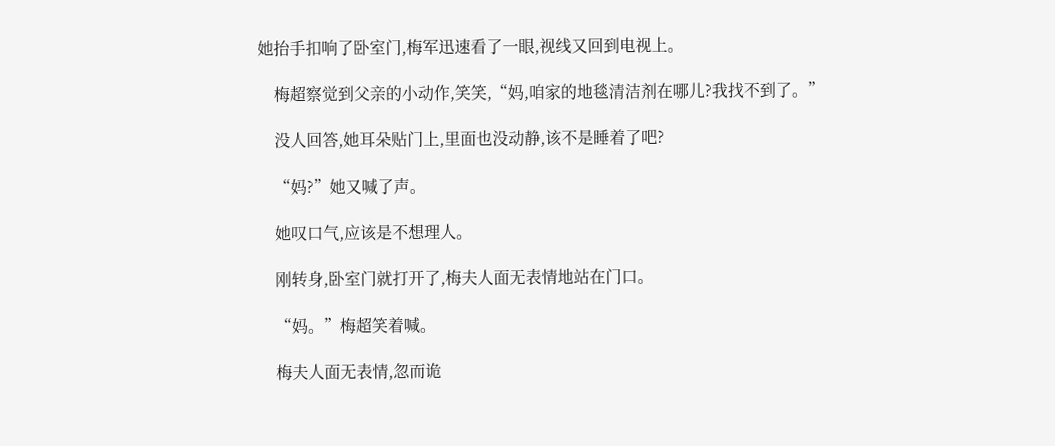她抬手扣响了卧室门,梅军迅速看了一眼,视线又回到电视上。

    梅超察觉到父亲的小动作,笑笑,“妈,咱家的地毯清洁剂在哪儿?我找不到了。”

    没人回答,她耳朵贴门上,里面也没动静,该不是睡着了吧?

    “妈?”她又喊了声。

    她叹口气,应该是不想理人。

    刚转身,卧室门就打开了,梅夫人面无表情地站在门口。

    “妈。”梅超笑着喊。

    梅夫人面无表情,忽而诡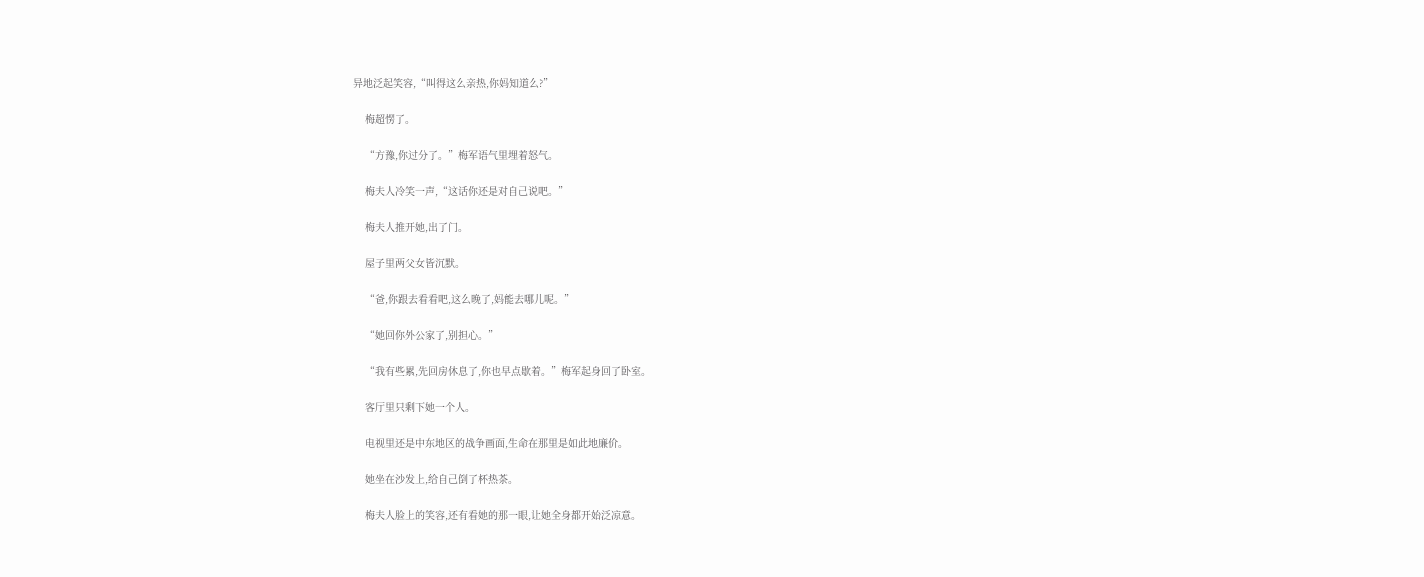异地泛起笑容,“叫得这么亲热,你妈知道么?”

    梅超愣了。

    “方豫,你过分了。”梅军语气里埋着怒气。

    梅夫人冷笑一声,“这话你还是对自己说吧。”

    梅夫人推开她,出了门。

    屋子里两父女皆沉默。

    “爸,你跟去看看吧,这么晚了,妈能去哪儿呢。”

    “她回你外公家了,别担心。”

    “我有些累,先回房休息了,你也早点歇着。”梅军起身回了卧室。

    客厅里只剩下她一个人。

    电视里还是中东地区的战争画面,生命在那里是如此地廉价。

    她坐在沙发上,给自己倒了杯热茶。

    梅夫人脸上的笑容,还有看她的那一眼,让她全身都开始泛凉意。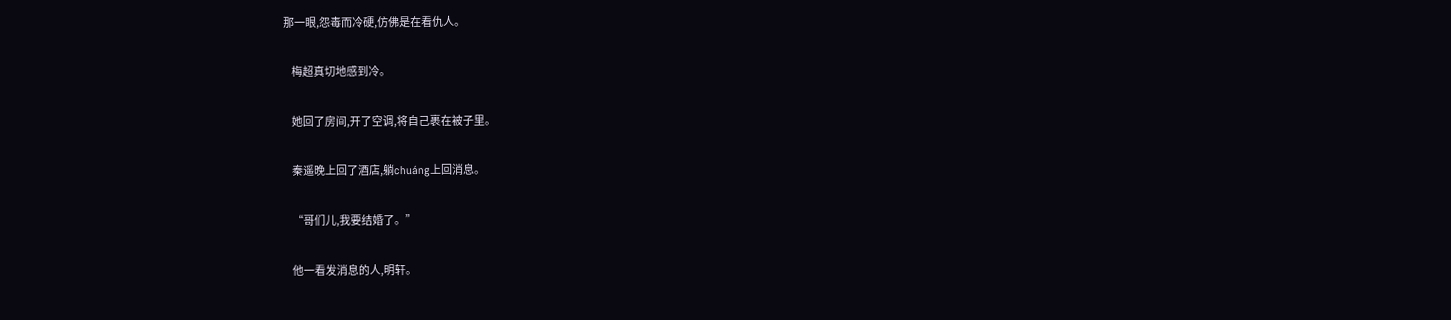那一眼,怨毒而冷硬,仿佛是在看仇人。

    梅超真切地感到冷。

    她回了房间,开了空调,将自己裹在被子里。

    秦遥晚上回了酒店,躺chuáng上回消息。

    “哥们儿,我要结婚了。”

    他一看发消息的人,明轩。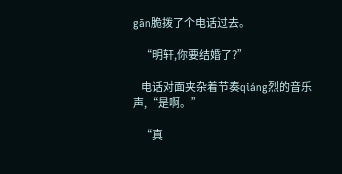gān脆拨了个电话过去。

    “明轩,你要结婚了?”

    电话对面夹杂着节奏qiáng烈的音乐声,“是啊。”

    “真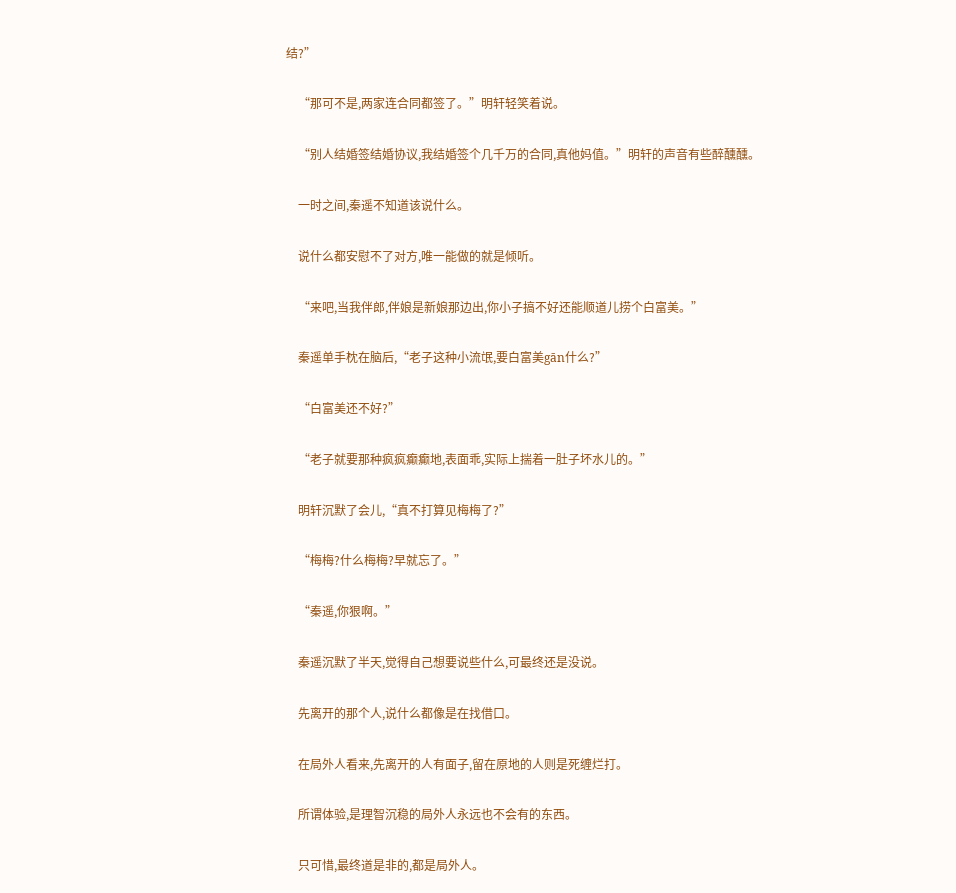结?”

    “那可不是,两家连合同都签了。”明轩轻笑着说。

    “别人结婚签结婚协议,我结婚签个几千万的合同,真他妈值。”明轩的声音有些醉醺醺。

    一时之间,秦遥不知道该说什么。

    说什么都安慰不了对方,唯一能做的就是倾听。

    “来吧,当我伴郎,伴娘是新娘那边出,你小子搞不好还能顺道儿捞个白富美。”

    秦遥单手枕在脑后,“老子这种小流氓,要白富美gān什么?”

    “白富美还不好?”

    “老子就要那种疯疯癫癫地,表面乖,实际上揣着一肚子坏水儿的。”

    明轩沉默了会儿,“真不打算见梅梅了?”

    “梅梅?什么梅梅?早就忘了。”

    “秦遥,你狠啊。”

    秦遥沉默了半天,觉得自己想要说些什么,可最终还是没说。

    先离开的那个人,说什么都像是在找借口。

    在局外人看来,先离开的人有面子,留在原地的人则是死缠烂打。

    所谓体验,是理智沉稳的局外人永远也不会有的东西。

    只可惜,最终道是非的,都是局外人。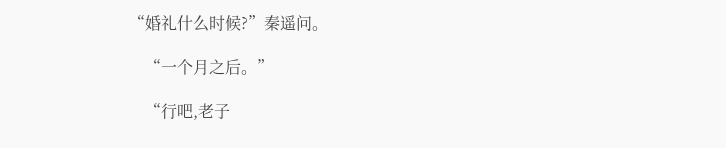“婚礼什么时候?”秦遥问。

    “一个月之后。”

    “行吧,老子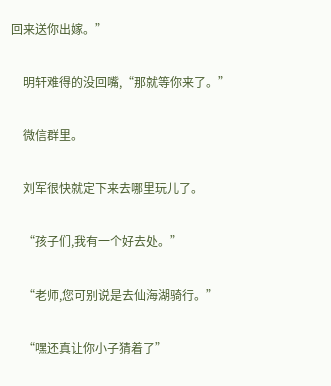回来送你出嫁。”

    明轩难得的没回嘴,“那就等你来了。”

    微信群里。

    刘军很快就定下来去哪里玩儿了。

    “孩子们,我有一个好去处。”

    “老师,您可别说是去仙海湖骑行。”

    “嘿还真让你小子猜着了”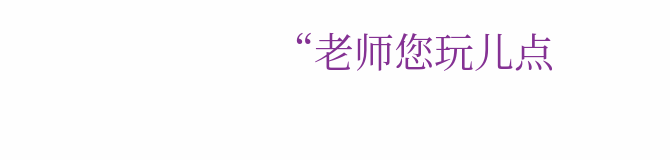“老师您玩儿点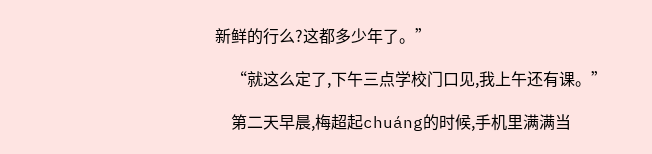新鲜的行么?这都多少年了。”

    “就这么定了,下午三点学校门口见,我上午还有课。”

    第二天早晨,梅超起chuáng的时候,手机里满满当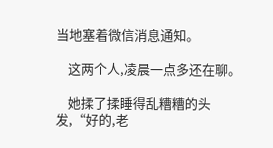当地塞着微信消息通知。

    这两个人,凌晨一点多还在聊。

    她揉了揉睡得乱糟糟的头发,“好的,老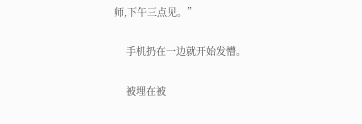师,下午三点见。”

    手机扔在一边就开始发懵。

    被埋在被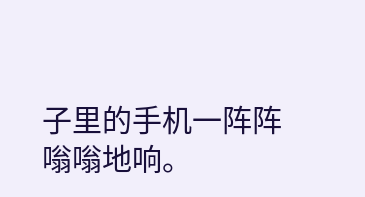子里的手机一阵阵嗡嗡地响。